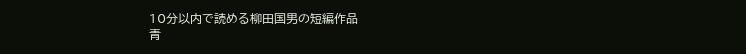10分以内で読める柳田国男の短編作品
青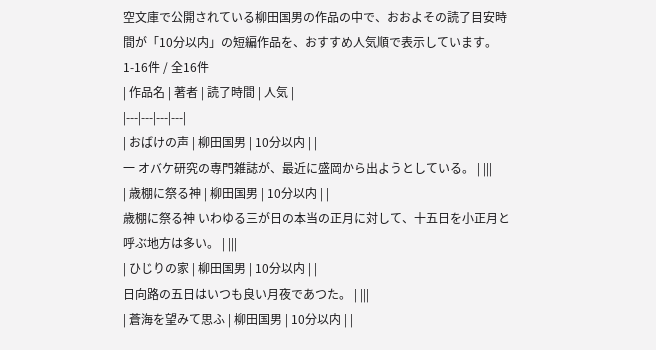空文庫で公開されている柳田国男の作品の中で、おおよその読了目安時間が「10分以内」の短編作品を、おすすめ人気順で表示しています。
1-16件 / 全16件
| 作品名 | 著者 | 読了時間 | 人気 |
|---|---|---|---|
| おばけの声 | 柳田国男 | 10分以内 | |
一 オバケ研究の専門雑誌が、最近に盛岡から出ようとしている。 | |||
| 歳棚に祭る神 | 柳田国男 | 10分以内 | |
歳棚に祭る神 いわゆる三が日の本当の正月に対して、十五日を小正月と呼ぶ地方は多い。 | |||
| ひじりの家 | 柳田国男 | 10分以内 | |
日向路の五日はいつも良い月夜であつた。 | |||
| 蒼海を望みて思ふ | 柳田国男 | 10分以内 | |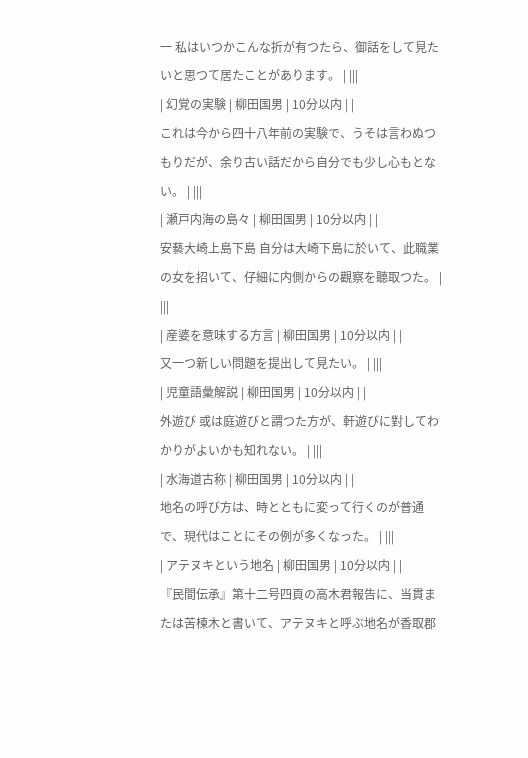一 私はいつかこんな折が有つたら、御話をして見たいと思つて居たことがあります。 | |||
| 幻覚の実験 | 柳田国男 | 10分以内 | |
これは今から四十八年前の実験で、うそは言わぬつもりだが、余り古い話だから自分でも少し心もとない。 | |||
| 瀬戸内海の島々 | 柳田国男 | 10分以内 | |
安藝大崎上島下島 自分は大崎下島に於いて、此職業の女を招いて、仔細に内側からの觀察を聽取つた。 | |||
| 産婆を意味する方言 | 柳田国男 | 10分以内 | |
又一つ新しい問題を提出して見たい。 | |||
| 児童語彙解説 | 柳田国男 | 10分以内 | |
外遊び 或は庭遊びと謂つた方が、軒遊びに對してわかりがよいかも知れない。 | |||
| 水海道古称 | 柳田国男 | 10分以内 | |
地名の呼び方は、時とともに変って行くのが普通で、現代はことにその例が多くなった。 | |||
| アテヌキという地名 | 柳田国男 | 10分以内 | |
『民間伝承』第十二号四頁の高木君報告に、当貫または苦楝木と書いて、アテヌキと呼ぶ地名が香取郡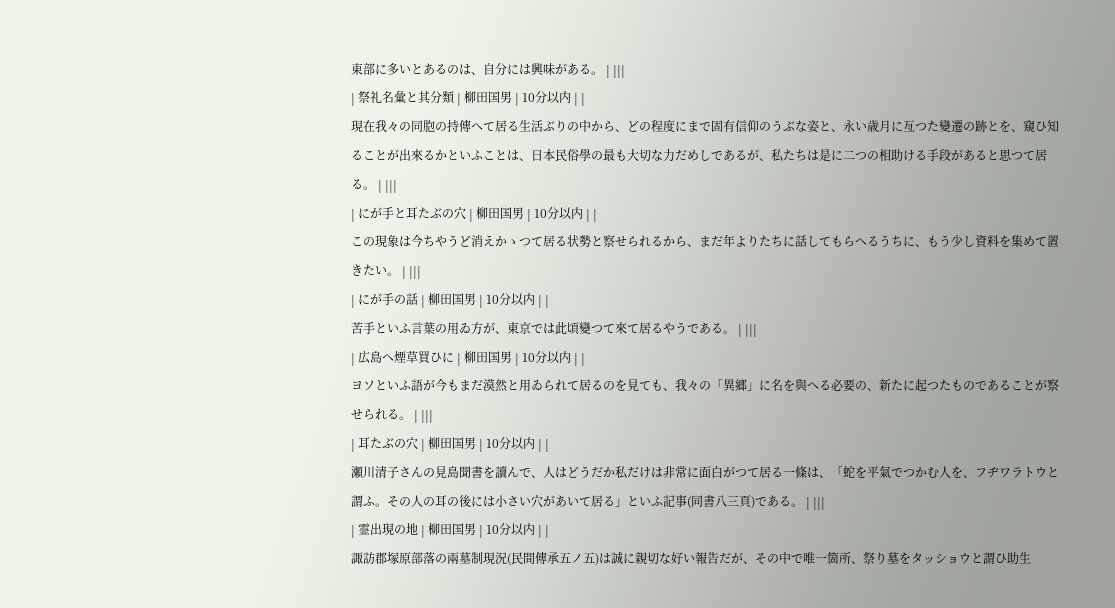東部に多いとあるのは、自分には興味がある。 | |||
| 祭礼名彙と其分類 | 柳田国男 | 10分以内 | |
現在我々の同胞の持傳へて居る生活ぶりの中から、どの程度にまで固有信仰のうぶな姿と、永い歳月に亙つた變遷の跡とを、窺ひ知ることが出來るかといふことは、日本民俗學の最も大切な力だめしであるが、私たちは是に二つの相助ける手段があると思つて居る。 | |||
| にが手と耳たぶの穴 | 柳田国男 | 10分以内 | |
この現象は今ちやうど消えかゝつて居る状勢と察せられるから、まだ年よりたちに話してもらへるうちに、もう少し資料を集めて置きたい。 | |||
| にが手の話 | 柳田国男 | 10分以内 | |
苦手といふ言葉の用ゐ方が、東京では此頃變つて來て居るやうである。 | |||
| 広島へ煙草買ひに | 柳田国男 | 10分以内 | |
ヨソといふ語が今もまだ漠然と用ゐられて居るのを見ても、我々の「異郷」に名を與へる必要の、新たに起つたものであることが察せられる。 | |||
| 耳たぶの穴 | 柳田国男 | 10分以内 | |
瀬川清子さんの見島聞書を讀んで、人はどうだか私だけは非常に面白がつて居る一條は、「蛇を平氣でつかむ人を、フヂワラトウと謂ふ。その人の耳の後には小さい穴があいて居る」といふ記事(同書八三頁)である。 | |||
| 霊出現の地 | 柳田国男 | 10分以内 | |
諏訪郡塚原部落の兩墓制現況(民間傳承五ノ五)は誠に親切な好い報告だが、その中で唯一箇所、祭り墓をタッショウと謂ひ助生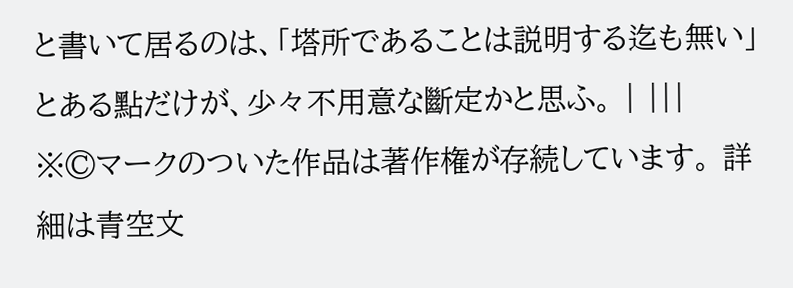と書いて居るのは、「塔所であることは説明する迄も無い」とある點だけが、少々不用意な斷定かと思ふ。 | |||
※©マークのついた作品は著作権が存続しています。 詳細は青空文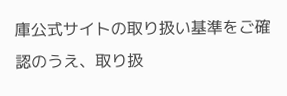庫公式サイトの取り扱い基準をご確認のうえ、取り扱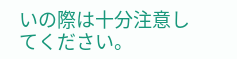いの際は十分注意してください。